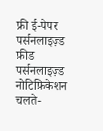फ्री ई-पेपर
पर्सनलाइज़्ड फ़ीड
पर्सनलाइज़्ड नोटिफ़िकेशन
चलते-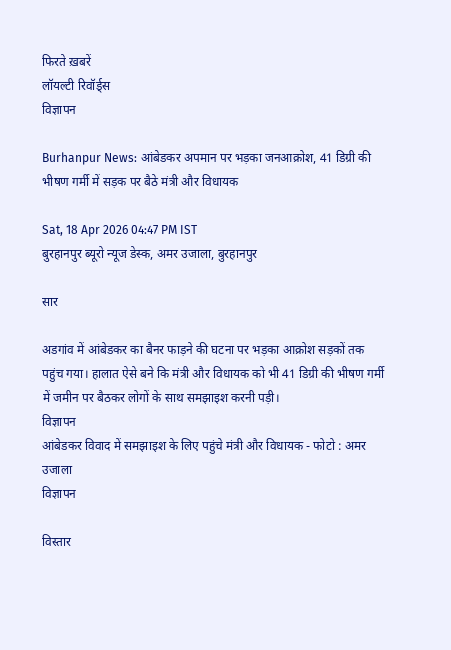फिरते ख़बरें
लॉयल्टी रिवॉर्ड्स
विज्ञापन

Burhanpur News: आंबेडकर अपमान पर भड़का जनआक्रोश, 41 डिग्री की भीषण गर्मी में सड़क पर बैठे मंत्री और विधायक

Sat, 18 Apr 2026 04:47 PM IST
बुरहानपुर ब्यूरो न्यूज डेस्क, अमर उजाला, बुरहानपुर

सार

अडगांव में आंबेडकर का बैनर फाड़ने की घटना पर भड़का आक्रोश सड़कों तक पहुंच गया। हालात ऐसे बने कि मंत्री और विधायक को भी 41 डिग्री की भीषण गर्मी में जमीन पर बैठकर लोगों के साथ समझाइश करनी पड़ी।
विज्ञापन
आंबेडकर विवाद में समझाइश के लिए पहुंचे मंत्री और विधायक - फोटो : अमर उजाला
विज्ञापन

विस्तार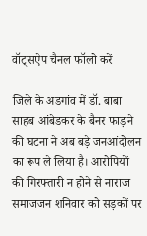वॉट्सऐप चैनल फॉलो करें

जिले के अडगांव में डॉ. बाबा साहब आंबेडकर के बैनर फाड़ने की घटना ने अब बड़े जनआंदोलन का रूप ले लिया है। आरोपियों की गिरफ्तारी न होने से नाराज समाजजन शनिवार को सड़कों पर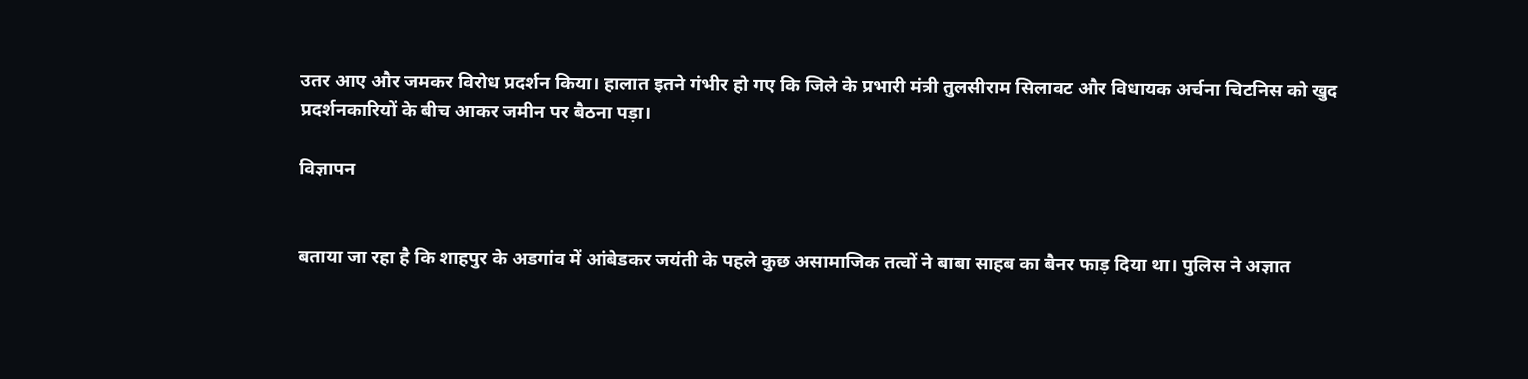उतर आए और जमकर विरोध प्रदर्शन किया। हालात इतने गंभीर हो गए कि जिले के प्रभारी मंत्री तुलसीराम सिलावट और विधायक अर्चना चिटनिस को खुद प्रदर्शनकारियों के बीच आकर जमीन पर बैठना पड़ा।

विज्ञापन


बताया जा रहा है कि शाहपुर के अडगांव में आंबेडकर जयंती के पहले कुछ असामाजिक तत्वों ने बाबा साहब का बैनर फाड़ दिया था। पुलिस ने अज्ञात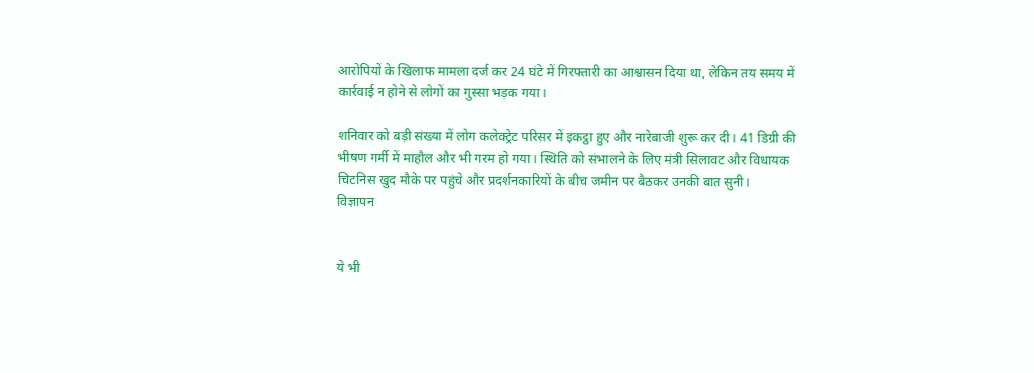आरोपियों के खिलाफ मामला दर्ज कर 24 घंटे में गिरफ्तारी का आश्वासन दिया था, लेकिन तय समय में कार्रवाई न होने से लोगों का गुस्सा भड़क गया।

शनिवार को बड़ी संख्या में लोग कलेक्ट्रेट परिसर में इकट्ठा हुए और नारेबाजी शुरू कर दी। 41 डिग्री की भीषण गर्मी में माहौल और भी गरम हो गया। स्थिति को संभालने के लिए मंत्री सिलावट और विधायक चिटनिस खुद मौके पर पहुंचे और प्रदर्शनकारियों के बीच जमीन पर बैठकर उनकी बात सुनी।
विज्ञापन


ये भी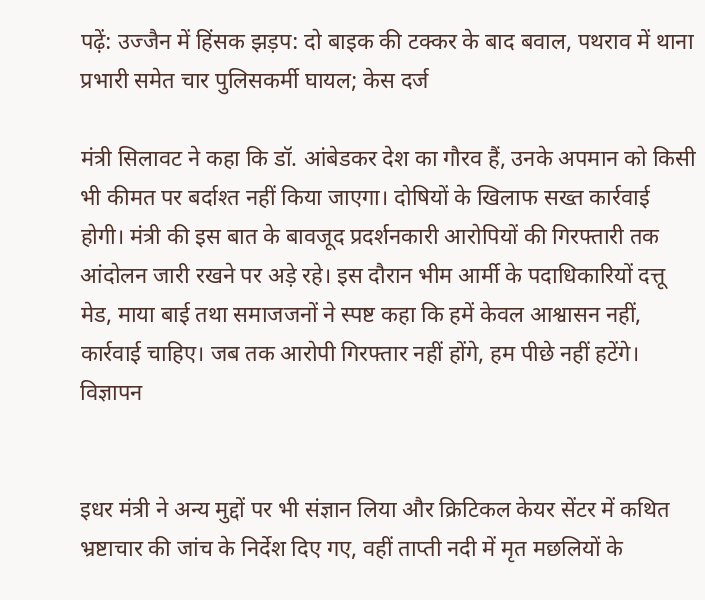पढ़ें: उज्जैन में हिंसक झड़प: दो बाइक की टक्कर के बाद बवाल, पथराव में थाना प्रभारी समेत चार पुलिसकर्मी घायल; केस दर्ज

मंत्री सिलावट ने कहा कि डॉ. आंबेडकर देश का गौरव हैं, उनके अपमान को किसी भी कीमत पर बर्दाश्त नहीं किया जाएगा। दोषियों के खिलाफ सख्त कार्रवाई होगी। मंत्री की इस बात के बावजूद प्रदर्शनकारी आरोपियों की गिरफ्तारी तक आंदोलन जारी रखने पर अड़े रहे। इस दौरान भीम आर्मी के पदाधिकारियों दत्तू मेड, माया बाई तथा समाजजनों ने स्पष्ट कहा कि हमें केवल आश्वासन नहीं, कार्रवाई चाहिए। जब तक आरोपी गिरफ्तार नहीं होंगे, हम पीछे नहीं हटेंगे।
विज्ञापन


इधर मंत्री ने अन्य मुद्दों पर भी संज्ञान लिया और क्रिटिकल केयर सेंटर में कथित भ्रष्टाचार की जांच के निर्देश दिए गए, वहीं ताप्ती नदी में मृत मछलियों के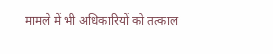मामले में भी अधिकारियों को तत्काल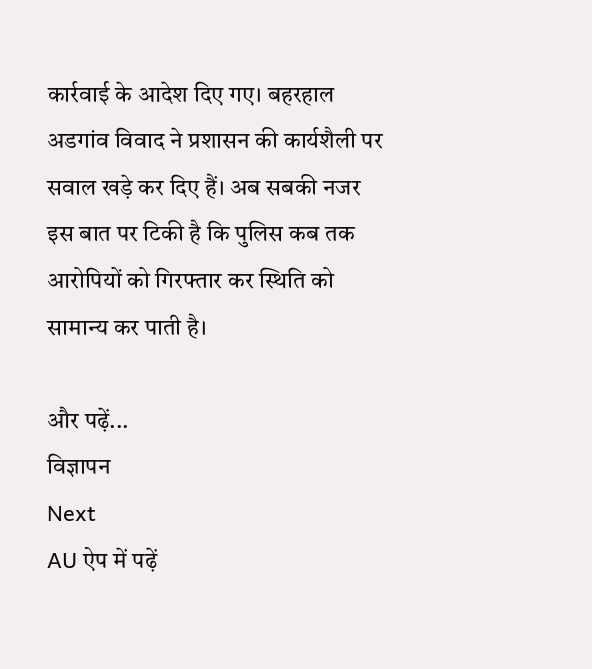कार्रवाई के आदेश दिए गए। बहरहाल अडगांव विवाद ने प्रशासन की कार्यशैली पर सवाल खड़े कर दिए हैं। अब सबकी नजर इस बात पर टिकी है कि पुलिस कब तक आरोपियों को गिरफ्तार कर स्थिति को सामान्य कर पाती है।

और पढ़ें...
विज्ञापन
Next
AU ऐप में पढ़ें